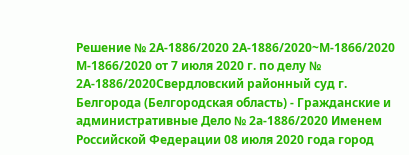Решение № 2А-1886/2020 2А-1886/2020~М-1866/2020 М-1866/2020 от 7 июля 2020 г. по делу № 2А-1886/2020Свердловский районный суд г. Белгорода (Белгородская область) - Гражданские и административные Дело № 2а-1886/2020 Именем Российской Федерации 08 июля 2020 года город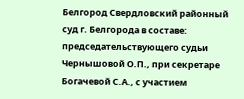Белгород Свердловский районный суд г. Белгорода в составе: председательствующего судьи Чернышовой О.П., при секретаре Богачевой С.А., с участием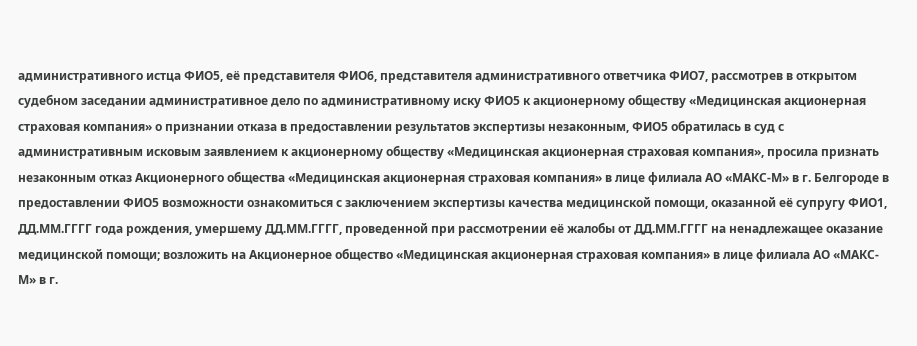административного истца ФИО5, её представителя ФИО6, представителя административного ответчика ФИО7, рассмотрев в открытом судебном заседании административное дело по административному иску ФИО5 к акционерному обществу «Медицинская акционерная страховая компания» о признании отказа в предоставлении результатов экспертизы незаконным, ФИО5 обратилась в суд с административным исковым заявлением к акционерному обществу «Медицинская акционерная страховая компания», просила признать незаконным отказ Акционерного общества «Медицинская акционерная страховая компания» в лице филиала АО «МАКС-М» в г. Белгороде в предоставлении ФИО5 возможности ознакомиться с заключением экспертизы качества медицинской помощи, оказанной её супругу ФИО1, ДД.ММ.ГГГГ года рождения, умершему ДД.ММ.ГГГГ, проведенной при рассмотрении её жалобы от ДД.ММ.ГГГГ на ненадлежащее оказание медицинской помощи; возложить на Акционерное общество «Медицинская акционерная страховая компания» в лице филиала АО «МАКС-М» в г.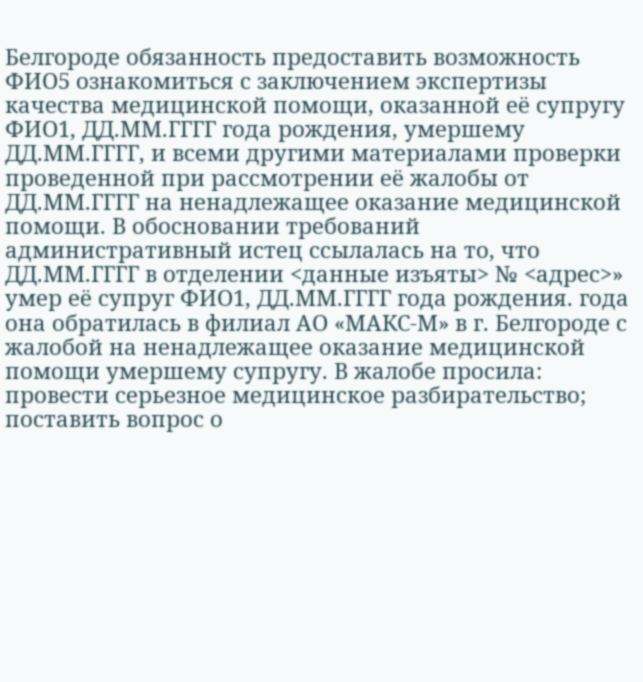Белгороде обязанность предоставить возможность ФИО5 ознакомиться с заключением экспертизы качества медицинской помощи, оказанной её супругу ФИО1, ДД.ММ.ГГГГ года рождения, умершему ДД.ММ.ГГГГ, и всеми другими материалами проверки проведенной при рассмотрении её жалобы от ДД.ММ.ГГГГ на ненадлежащее оказание медицинской помощи. В обосновании требований административный истец ссылалась на то, что ДД.ММ.ГГГГ в отделении <данные изъяты> № <адрес>» умер её супруг ФИО1, ДД.ММ.ГГГГ года рождения. года она обратилась в филиал АО «МАКС-М» в г. Белгороде с жалобой на ненадлежащее оказание медицинской помощи умершему супругу. В жалобе просила: провести серьезное медицинское разбирательство; поставить вопрос о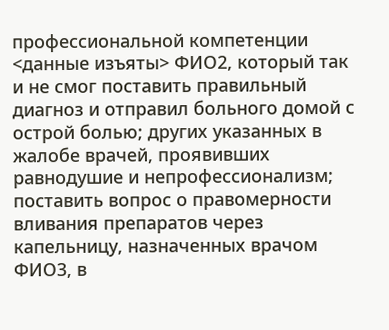профессиональной компетенции <данные изъяты> ФИО2, который так и не смог поставить правильный диагноз и отправил больного домой с острой болью; других указанных в жалобе врачей, проявивших равнодушие и непрофессионализм; поставить вопрос о правомерности вливания препаратов через капельницу, назначенных врачом ФИО3, в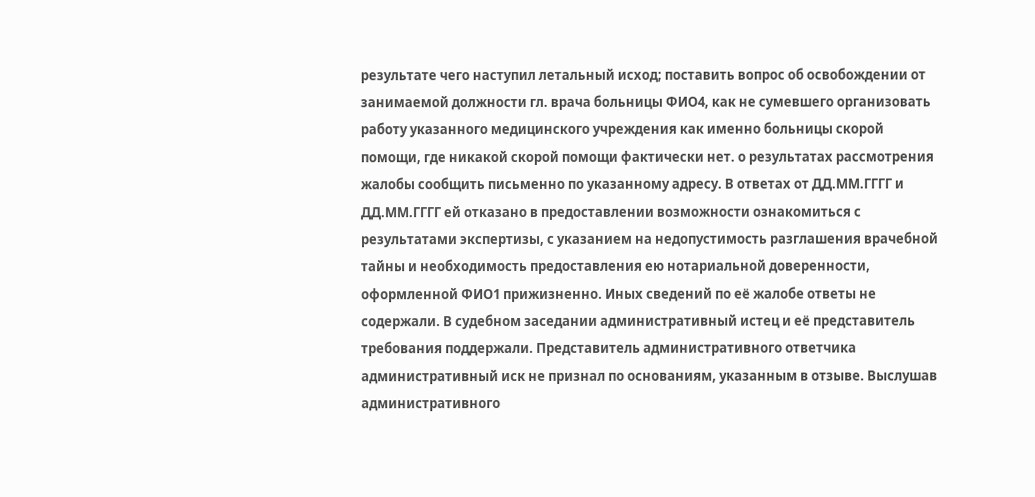результате чего наступил летальный исход; поставить вопрос об освобождении от занимаемой должности гл. врача больницы ФИО4, как не сумевшего организовать работу указанного медицинского учреждения как именно больницы скорой помощи, где никакой скорой помощи фактически нет. о результатах рассмотрения жалобы сообщить письменно по указанному адресу. В ответах от ДД.ММ.ГГГГ и ДД.ММ.ГГГГ ей отказано в предоставлении возможности ознакомиться с результатами экспертизы, с указанием на недопустимость разглашения врачебной тайны и необходимость предоставления ею нотариальной доверенности, оформленной ФИО1 прижизненно. Иных сведений по её жалобе ответы не содержали. В судебном заседании административный истец и её представитель требования поддержали. Представитель административного ответчика административный иск не признал по основаниям, указанным в отзыве. Выслушав административного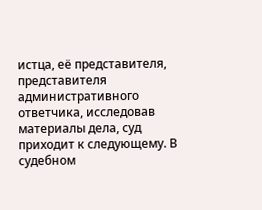истца, её представителя, представителя административного ответчика, исследовав материалы дела, суд приходит к следующему. В судебном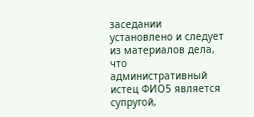заседании установлено и следует из материалов дела, что административный истец ФИО5 является супругой,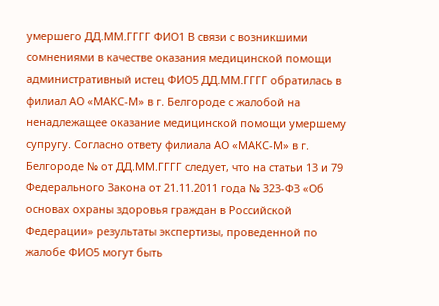умершего ДД.ММ.ГГГГ ФИО1 В связи с возникшими сомнениями в качестве оказания медицинской помощи административный истец ФИО5 ДД.ММ.ГГГГ обратилась в филиал АО «МАКС-М» в г. Белгороде с жалобой на ненадлежащее оказание медицинской помощи умершему супругу. Согласно ответу филиала АО «МАКС-М» в г. Белгороде № от ДД.ММ.ГГГГ следует, что на статьи 13 и 79 Федерального Закона от 21.11.2011 года № 323-ФЗ «Об основах охраны здоровья граждан в Российской Федерации» результаты экспертизы, проведенной по жалобе ФИО5 могут быть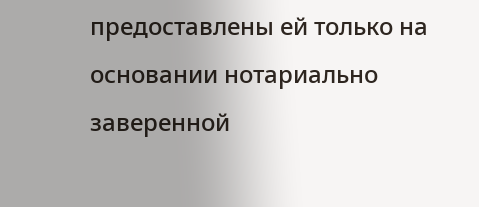предоставлены ей только на основании нотариально заверенной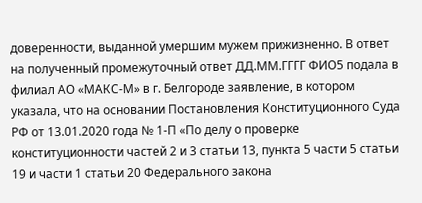доверенности, выданной умершим мужем прижизненно. В ответ на полученный промежуточный ответ ДД.ММ.ГГГГ ФИО5 подала в филиал АО «МАКС-М» в г. Белгороде заявление, в котором указала, что на основании Постановления Конституционного Суда РФ от 13.01.2020 года № 1-П «По делу о проверке конституционности частей 2 и 3 статьи 13, пункта 5 части 5 статьи 19 и части 1 статьи 20 Федерального закона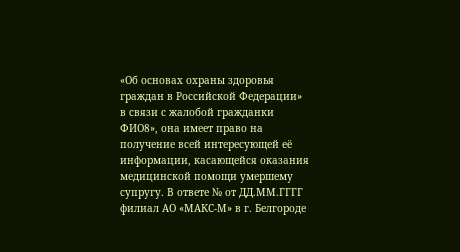«Об основах охраны здоровья граждан в Российской Федерации» в связи с жалобой гражданки ФИО8», она имеет право на получение всей интересующей её информации, касающейся оказания медицинской помощи умершему супругу. В ответе № от ДД.ММ.ГГГГ филиал АО «МАКС-М» в г. Белгороде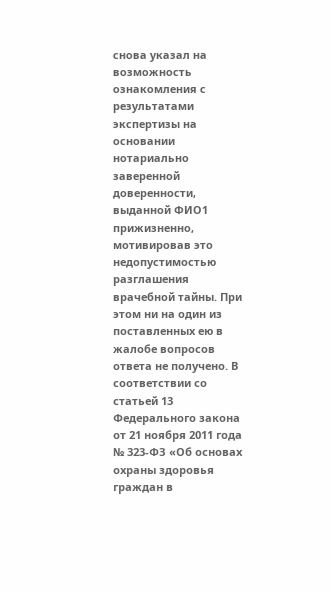снова указал на возможность ознакомления с результатами экспертизы на основании нотариально заверенной доверенности, выданной ФИО1 прижизненно, мотивировав это недопустимостью разглашения врачебной тайны. При этом ни на один из поставленных ею в жалобе вопросов ответа не получено. В соответствии со статьей 13 Федерального закона от 21 ноября 2011 года № 323-ФЗ «Об основах охраны здоровья граждан в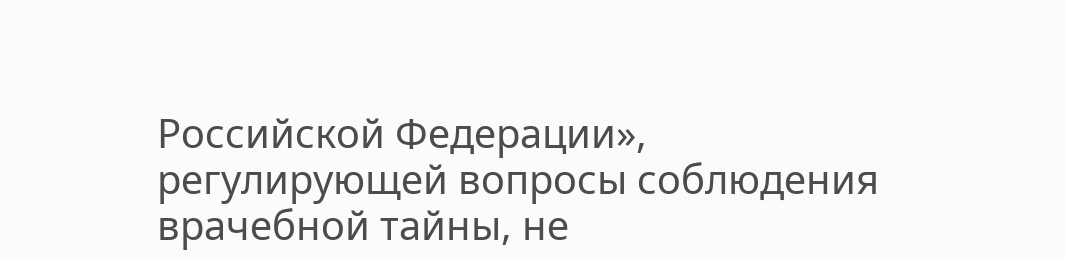Российской Федерации», регулирующей вопросы соблюдения врачебной тайны, не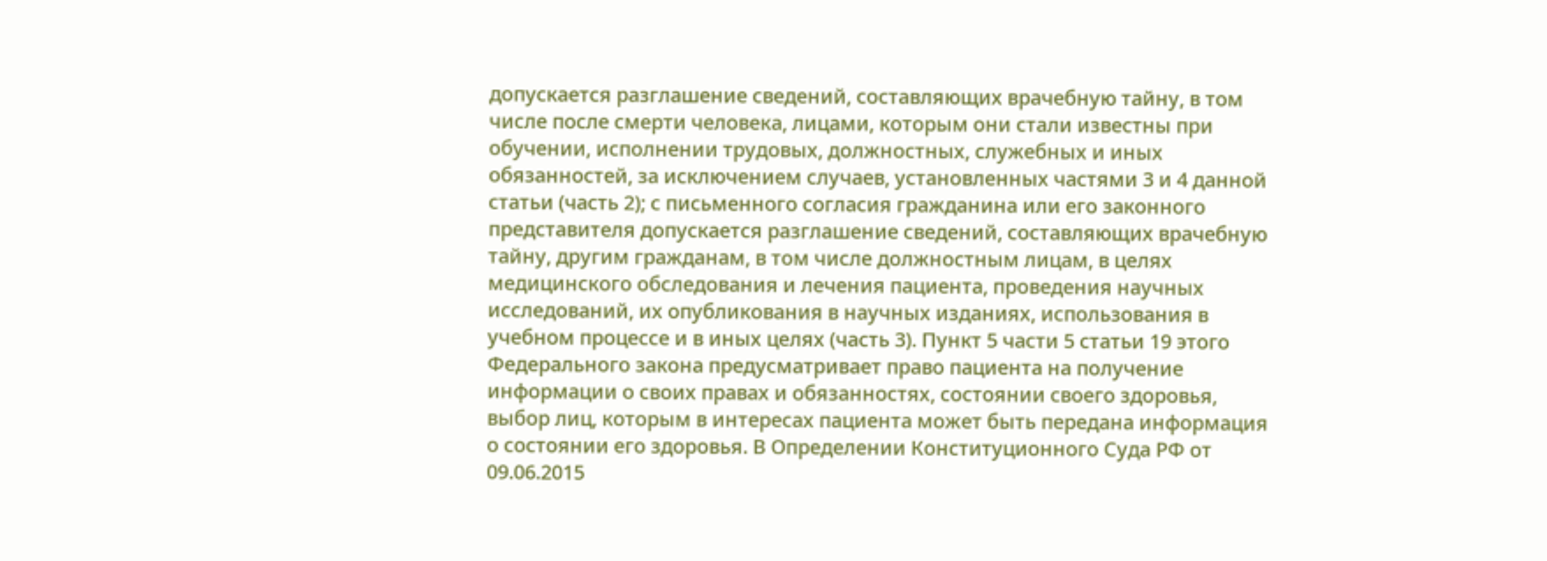допускается разглашение сведений, составляющих врачебную тайну, в том числе после смерти человека, лицами, которым они стали известны при обучении, исполнении трудовых, должностных, служебных и иных обязанностей, за исключением случаев, установленных частями 3 и 4 данной статьи (часть 2); с письменного согласия гражданина или его законного представителя допускается разглашение сведений, составляющих врачебную тайну, другим гражданам, в том числе должностным лицам, в целях медицинского обследования и лечения пациента, проведения научных исследований, их опубликования в научных изданиях, использования в учебном процессе и в иных целях (часть 3). Пункт 5 части 5 статьи 19 этого Федерального закона предусматривает право пациента на получение информации о своих правах и обязанностях, состоянии своего здоровья, выбор лиц, которым в интересах пациента может быть передана информация о состоянии его здоровья. В Определении Конституционного Суда РФ от 09.06.2015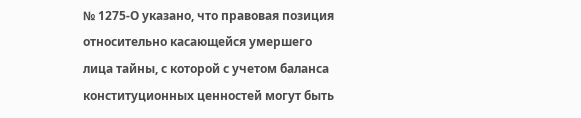№ 1275-О указано, что правовая позиция относительно касающейся умершего лица тайны, с которой с учетом баланса конституционных ценностей могут быть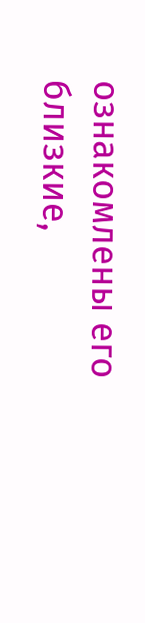ознакомлены его близкие,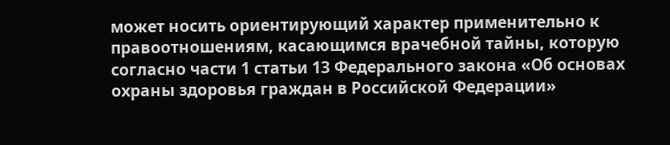может носить ориентирующий характер применительно к правоотношениям, касающимся врачебной тайны, которую согласно части 1 статьи 13 Федерального закона «Об основах охраны здоровья граждан в Российской Федерации»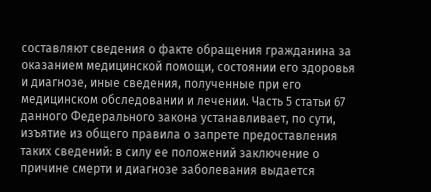составляют сведения о факте обращения гражданина за оказанием медицинской помощи, состоянии его здоровья и диагнозе, иные сведения, полученные при его медицинском обследовании и лечении. Часть 5 статьи 67 данного Федерального закона устанавливает, по сути, изъятие из общего правила о запрете предоставления таких сведений: в силу ее положений заключение о причине смерти и диагнозе заболевания выдается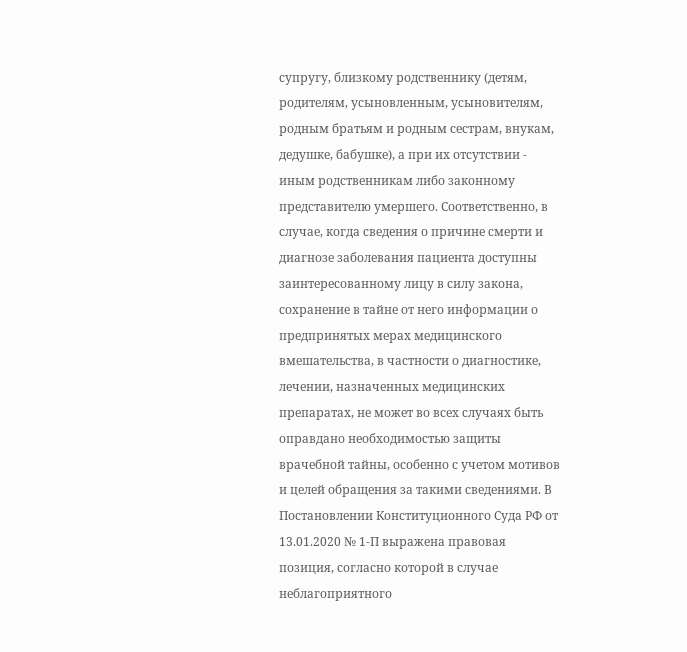супругу, близкому родственнику (детям, родителям, усыновленным, усыновителям, родным братьям и родным сестрам, внукам, дедушке, бабушке), а при их отсутствии - иным родственникам либо законному представителю умершего. Соответственно, в случае, когда сведения о причине смерти и диагнозе заболевания пациента доступны заинтересованному лицу в силу закона, сохранение в тайне от него информации о предпринятых мерах медицинского вмешательства, в частности о диагностике, лечении, назначенных медицинских препаратах, не может во всех случаях быть оправдано необходимостью защиты врачебной тайны, особенно с учетом мотивов и целей обращения за такими сведениями. В Постановлении Конституционного Суда РФ от 13.01.2020 № 1-П выражена правовая позиция, согласно которой в случае неблагоприятного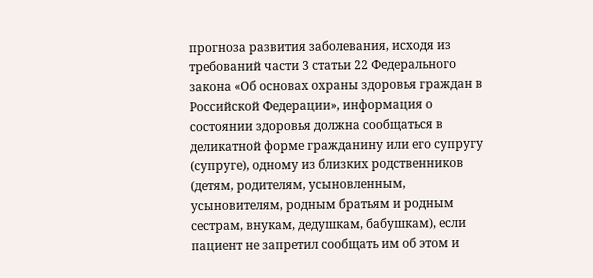прогноза развития заболевания, исходя из требований части 3 статьи 22 Федерального закона «Об основах охраны здоровья граждан в Российской Федерации», информация о состоянии здоровья должна сообщаться в деликатной форме гражданину или его супругу (супруге), одному из близких родственников (детям, родителям, усыновленным, усыновителям, родным братьям и родным сестрам, внукам, дедушкам, бабушкам), если пациент не запретил сообщать им об этом и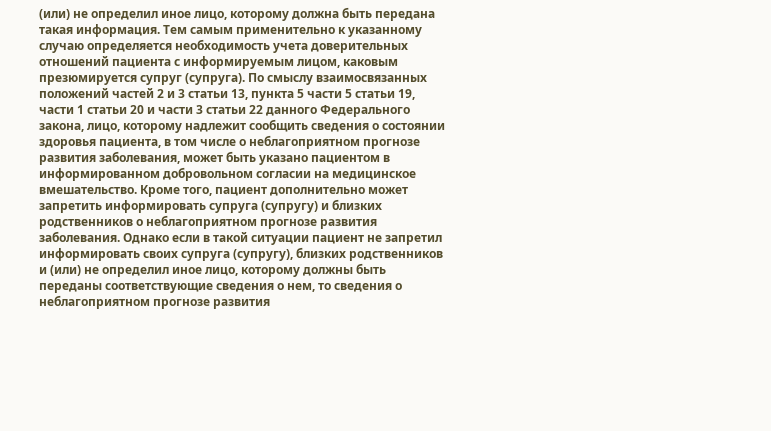(или) не определил иное лицо, которому должна быть передана такая информация. Тем самым применительно к указанному случаю определяется необходимость учета доверительных отношений пациента с информируемым лицом, каковым презюмируется супруг (супруга). По смыслу взаимосвязанных положений частей 2 и 3 статьи 13, пункта 5 части 5 статьи 19, части 1 статьи 20 и части 3 статьи 22 данного Федерального закона, лицо, которому надлежит сообщить сведения о состоянии здоровья пациента, в том числе о неблагоприятном прогнозе развития заболевания, может быть указано пациентом в информированном добровольном согласии на медицинское вмешательство. Кроме того, пациент дополнительно может запретить информировать супруга (супругу) и близких родственников о неблагоприятном прогнозе развития заболевания. Однако если в такой ситуации пациент не запретил информировать своих супруга (супругу), близких родственников и (или) не определил иное лицо, которому должны быть переданы соответствующие сведения о нем, то сведения о неблагоприятном прогнозе развития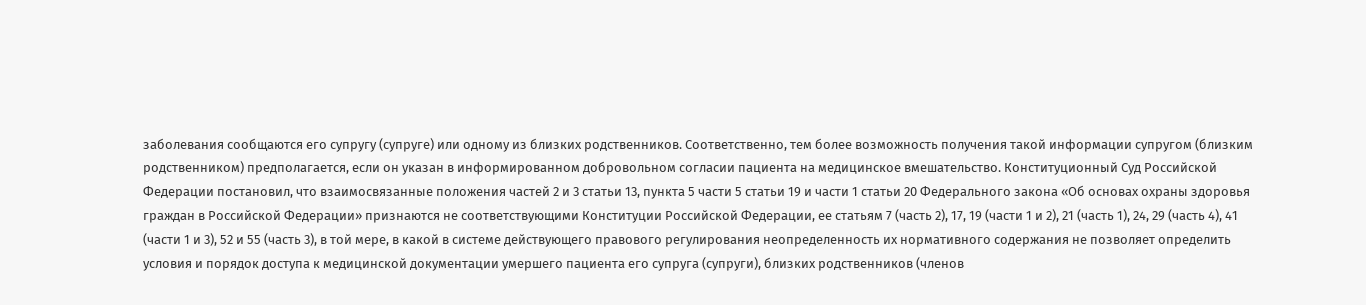заболевания сообщаются его супругу (супруге) или одному из близких родственников. Соответственно, тем более возможность получения такой информации супругом (близким родственником) предполагается, если он указан в информированном добровольном согласии пациента на медицинское вмешательство. Конституционный Суд Российской Федерации постановил, что взаимосвязанные положения частей 2 и 3 статьи 13, пункта 5 части 5 статьи 19 и части 1 статьи 20 Федерального закона «Об основах охраны здоровья граждан в Российской Федерации» признаются не соответствующими Конституции Российской Федерации, ее статьям 7 (часть 2), 17, 19 (части 1 и 2), 21 (часть 1), 24, 29 (часть 4), 41 (части 1 и 3), 52 и 55 (часть 3), в той мере, в какой в системе действующего правового регулирования неопределенность их нормативного содержания не позволяет определить условия и порядок доступа к медицинской документации умершего пациента его супруга (супруги), близких родственников (членов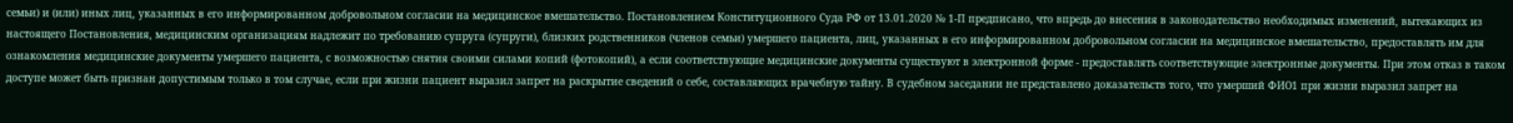семьи) и (или) иных лиц, указанных в его информированном добровольном согласии на медицинское вмешательство. Постановлением Конституционного Суда РФ от 13.01.2020 № 1-П предписано, что впредь до внесения в законодательство необходимых изменений, вытекающих из настоящего Постановления, медицинским организациям надлежит по требованию супруга (супруги), близких родственников (членов семьи) умершего пациента, лиц, указанных в его информированном добровольном согласии на медицинское вмешательство, предоставлять им для ознакомления медицинские документы умершего пациента, с возможностью снятия своими силами копий (фотокопий), а если соответствующие медицинские документы существуют в электронной форме - предоставлять соответствующие электронные документы. При этом отказ в таком доступе может быть признан допустимым только в том случае, если при жизни пациент выразил запрет на раскрытие сведений о себе, составляющих врачебную тайну. В судебном заседании не представлено доказательств того, что умерший ФИО1 при жизни выразил запрет на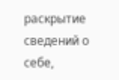раскрытие сведений о себе,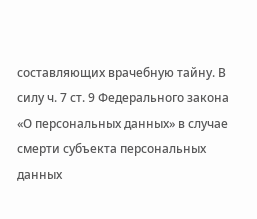составляющих врачебную тайну. В силу ч. 7 ст. 9 Федерального закона «О персональных данных» в случае смерти субъекта персональных данных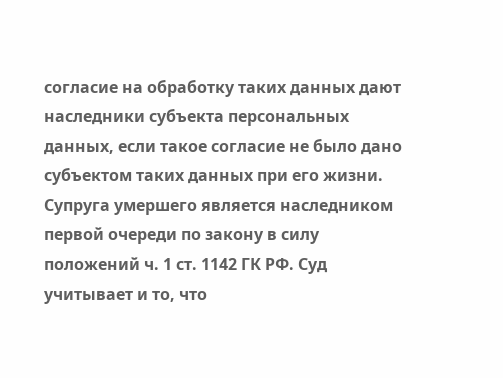согласие на обработку таких данных дают наследники субъекта персональных данных, если такое согласие не было дано субъектом таких данных при его жизни. Супруга умершего является наследником первой очереди по закону в силу положений ч. 1 ст. 1142 ГК РФ. Суд учитывает и то, что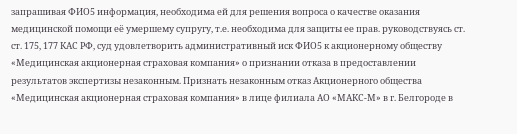запрашивая ФИО5 информация, необходима ей для решения вопроса о качестве оказания медицинской помощи её умершему супругу, т.е. необходима для защиты ее прав. руководствуясь ст. ст. 175, 177 КАС РФ, суд удовлетворить административный иск ФИО5 к акционерному обществу «Медицинская акционерная страховая компания» о признании отказа в предоставлении результатов экспертизы незаконным. Признать незаконным отказ Акционерного общества «Медицинская акционерная страховая компания» в лице филиала АО «МАКС-М» в г. Белгороде в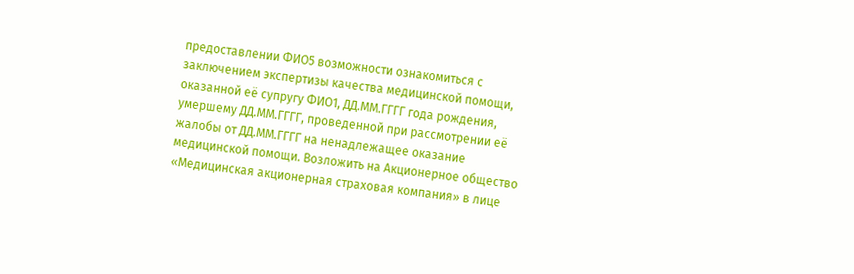предоставлении ФИО5 возможности ознакомиться с заключением экспертизы качества медицинской помощи, оказанной её супругу ФИО1, ДД.ММ.ГГГГ года рождения, умершему ДД.ММ.ГГГГ, проведенной при рассмотрении её жалобы от ДД.ММ.ГГГГ на ненадлежащее оказание медицинской помощи. Возложить на Акционерное общество «Медицинская акционерная страховая компания» в лице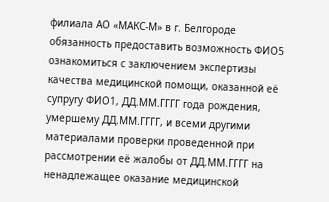филиала АО «МАКС-М» в г. Белгороде обязанность предоставить возможность ФИО5 ознакомиться с заключением экспертизы качества медицинской помощи, оказанной её супругу ФИО1, ДД.ММ.ГГГГ года рождения, умершему ДД.ММ.ГГГГ, и всеми другими материалами проверки проведенной при рассмотрении её жалобы от ДД.ММ.ГГГГ на ненадлежащее оказание медицинской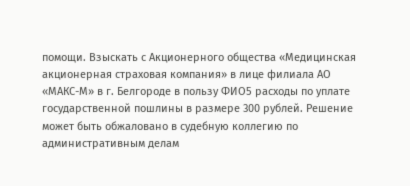помощи. Взыскать с Акционерного общества «Медицинская акционерная страховая компания» в лице филиала АО «МАКС-М» в г. Белгороде в пользу ФИО5 расходы по уплате государственной пошлины в размере 300 рублей. Решение может быть обжаловано в судебную коллегию по административным делам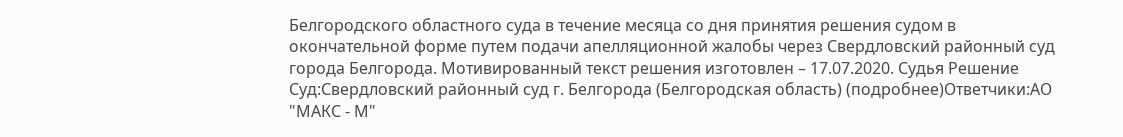Белгородского областного суда в течение месяца со дня принятия решения судом в окончательной форме путем подачи апелляционной жалобы через Свердловский районный суд города Белгорода. Мотивированный текст решения изготовлен – 17.07.2020. Судья Решение Суд:Свердловский районный суд г. Белгорода (Белгородская область) (подробнее)Ответчики:АО "МАКС - М"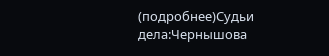(подробнее)Судьи дела:Чернышова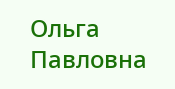Ольга Павловна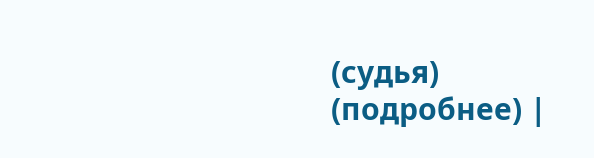(судья) (подробнее) |